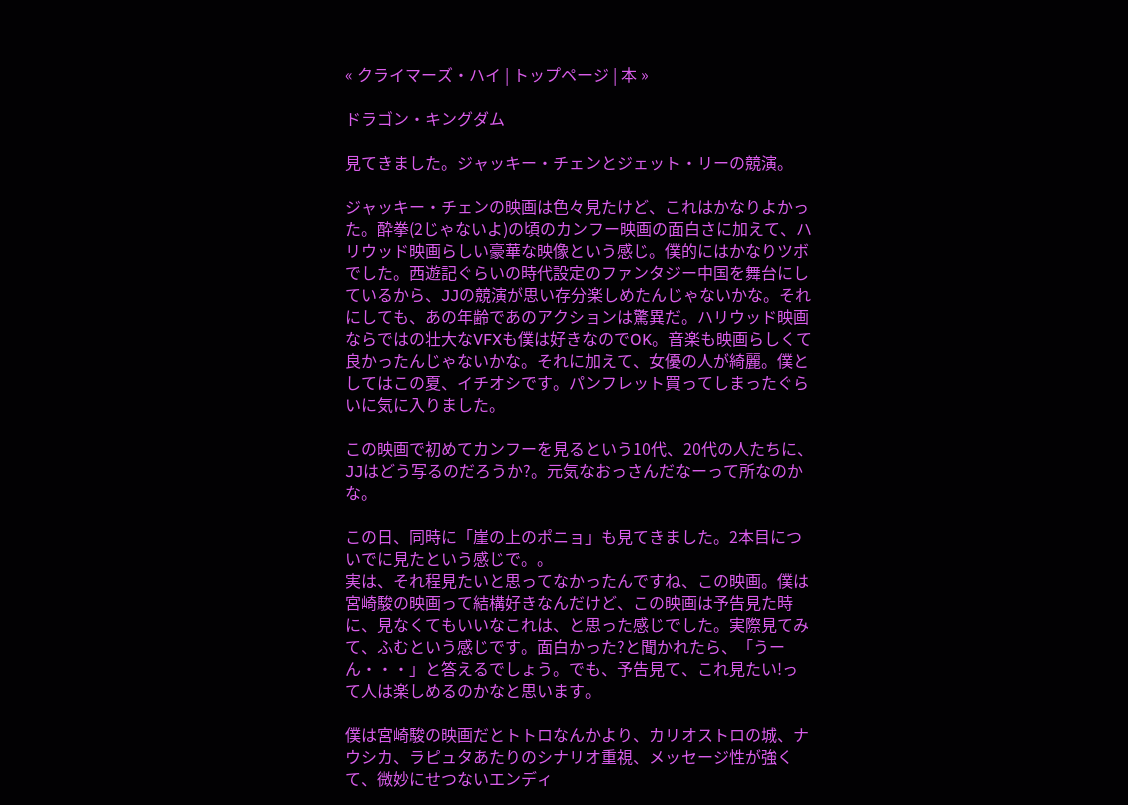« クライマーズ・ハイ | トップページ | 本 »

ドラゴン・キングダム

見てきました。ジャッキー・チェンとジェット・リーの競演。

ジャッキー・チェンの映画は色々見たけど、これはかなりよかった。酔拳(2じゃないよ)の頃のカンフー映画の面白さに加えて、ハリウッド映画らしい豪華な映像という感じ。僕的にはかなりツボでした。西遊記ぐらいの時代設定のファンタジー中国を舞台にしているから、JJの競演が思い存分楽しめたんじゃないかな。それにしても、あの年齢であのアクションは驚異だ。ハリウッド映画ならではの壮大なVFXも僕は好きなのでOK。音楽も映画らしくて良かったんじゃないかな。それに加えて、女優の人が綺麗。僕としてはこの夏、イチオシです。パンフレット買ってしまったぐらいに気に入りました。

この映画で初めてカンフーを見るという10代、20代の人たちに、JJはどう写るのだろうか?。元気なおっさんだなーって所なのかな。

この日、同時に「崖の上のポニョ」も見てきました。2本目についでに見たという感じで。。
実は、それ程見たいと思ってなかったんですね、この映画。僕は宮崎駿の映画って結構好きなんだけど、この映画は予告見た時に、見なくてもいいなこれは、と思った感じでした。実際見てみて、ふむという感じです。面白かった?と聞かれたら、「うーん・・・」と答えるでしょう。でも、予告見て、これ見たい!って人は楽しめるのかなと思います。

僕は宮崎駿の映画だとトトロなんかより、カリオストロの城、ナウシカ、ラピュタあたりのシナリオ重視、メッセージ性が強くて、微妙にせつないエンディ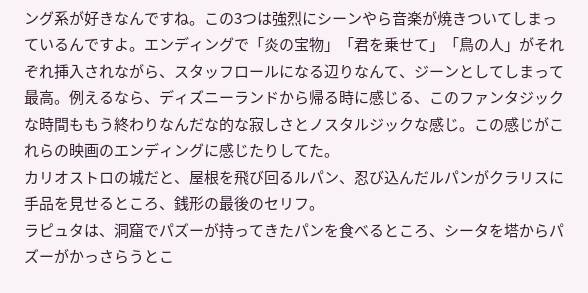ング系が好きなんですね。この3つは強烈にシーンやら音楽が焼きついてしまっているんですよ。エンディングで「炎の宝物」「君を乗せて」「鳥の人」がそれぞれ挿入されながら、スタッフロールになる辺りなんて、ジーンとしてしまって最高。例えるなら、ディズニーランドから帰る時に感じる、このファンタジックな時間ももう終わりなんだな的な寂しさとノスタルジックな感じ。この感じがこれらの映画のエンディングに感じたりしてた。
カリオストロの城だと、屋根を飛び回るルパン、忍び込んだルパンがクラリスに手品を見せるところ、銭形の最後のセリフ。
ラピュタは、洞窟でパズーが持ってきたパンを食べるところ、シータを塔からパズーがかっさらうとこ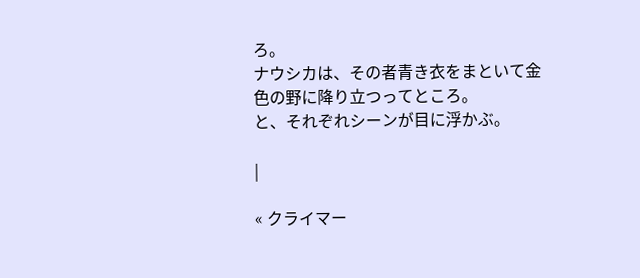ろ。
ナウシカは、その者青き衣をまといて金色の野に降り立つってところ。
と、それぞれシーンが目に浮かぶ。

|

« クライマー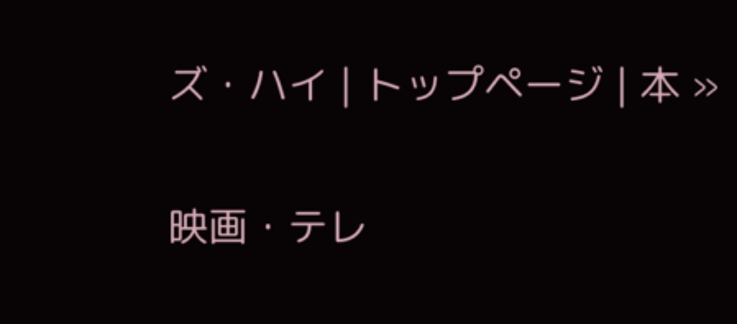ズ・ハイ | トップページ | 本 »

映画・テレ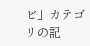ビ」カテゴリの記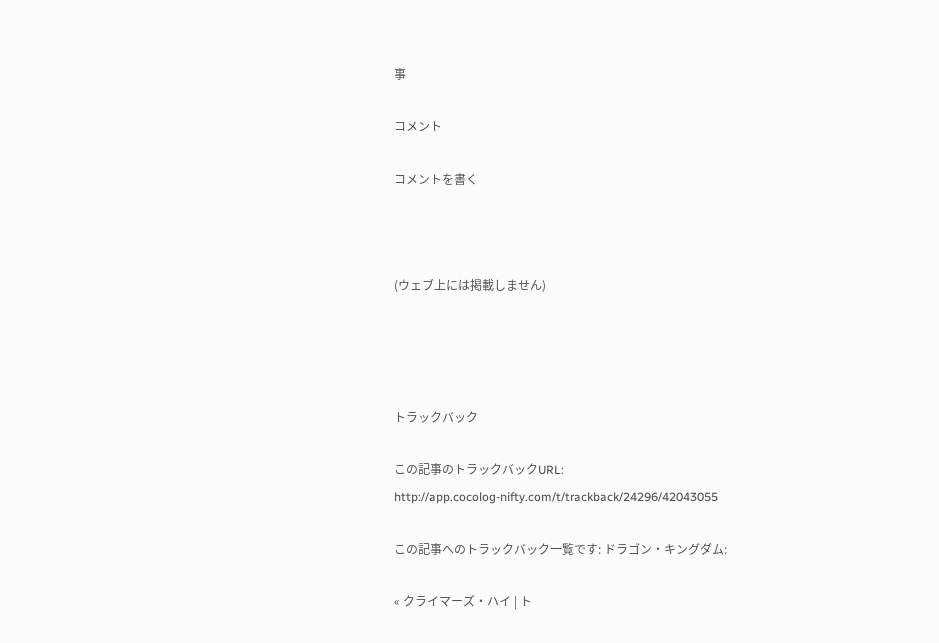事

コメント

コメントを書く



(ウェブ上には掲載しません)




トラックバック

この記事のトラックバックURL:
http://app.cocolog-nifty.com/t/trackback/24296/42043055

この記事へのトラックバック一覧です: ドラゴン・キングダム:

« クライマーズ・ハイ | ト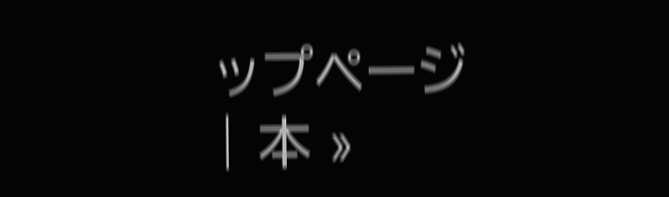ップページ | 本 »